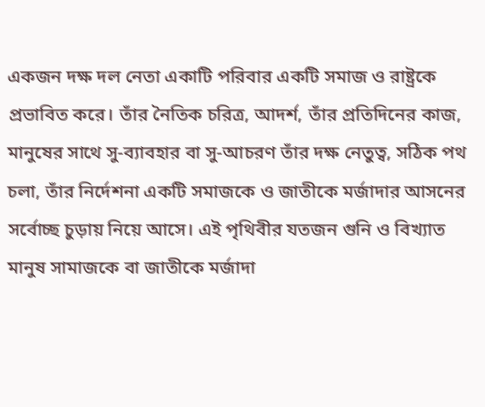একজন দক্ষ দল নেতা একাটি পরিবার একটি সমাজ ও রাষ্ট্রকে প্রভাবিত করে। তাঁর নৈতিক চরিত্র, আদর্শ, তাঁর প্রতিদিনের কাজ, মানুষের সাথে সু-ব্যাবহার বা সু-আচরণ তাঁর দক্ষ নেতুত্ব, সঠিক পথ চলা, তাঁর নির্দেশনা একটি সমাজকে ও জাতীকে মর্জাদার আসনের সর্বোচ্ছ চুড়ায় নিয়ে আসে। এই পৃথিবীর যতজন গুনি ও বিখ্যাত মানুষ সামাজকে বা জাতীকে মর্জাদা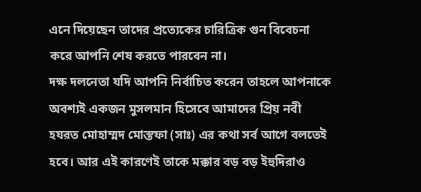এনে দিয়েছেন তাদের প্রত্যেকের চারিত্রিক গুন বিবেচনা করে আপনি শেষ করতে পারবেন না।
দক্ষ দলনেতা যদি আপনি নির্বাচিত করেন তাহলে আপনাকে অবশ্যই একজন মুসলমান হিসেবে আমাদের প্রিয় নবী হযরত মোহাম্মদ মোস্তফা (সাঃ) এর কথা সর্ব আগে বলতেই হবে। আর এই কারণেই তাকে মক্কার বড় বড় ইহুদিরাও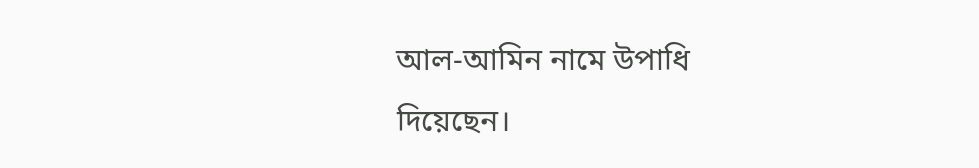আল-আমিন নামে উপাধি দিয়েছেন।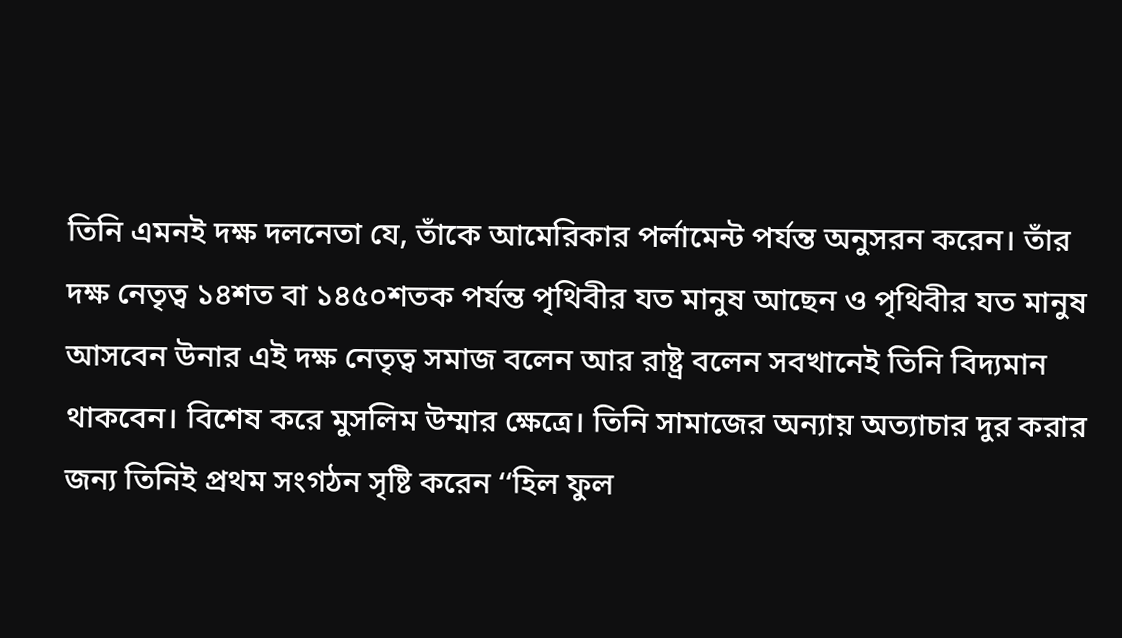তিনি এমনই দক্ষ দলনেতা যে, তাঁকে আমেরিকার পর্লামেন্ট পর্যন্ত অনুসরন করেন। তাঁর দক্ষ নেতৃত্ব ১৪শত বা ১৪৫০শতক পর্যন্ত পৃথিবীর যত মানুষ আছেন ও পৃথিবীর যত মানুষ আসবেন উনার এই দক্ষ নেতৃত্ব সমাজ বলেন আর রাষ্ট্র বলেন সবখানেই তিনি বিদ্যমান থাকবেন। বিশেষ করে মুসলিম উম্মার ক্ষেত্রে। তিনি সামাজের অন্যায় অত্যাচার দুর করার জন্য তিনিই প্রথম সংগঠন সৃষ্টি করেন ‘‘হিল ফুল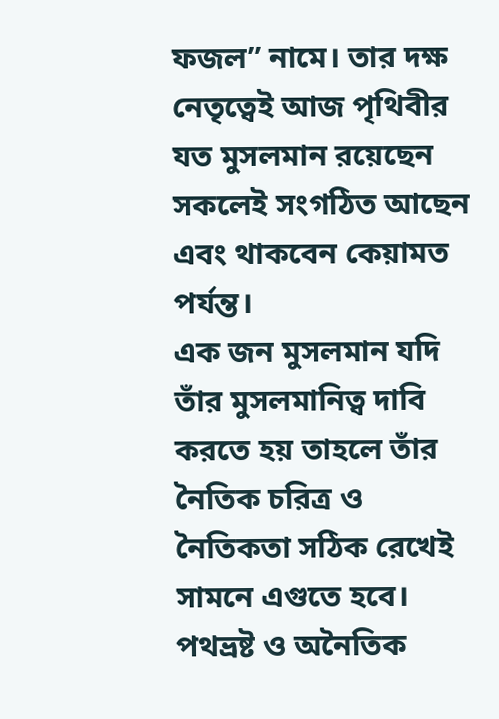ফজল” নামে। তার দক্ষ নেতৃত্বেই আজ পৃথিবীর যত মুসলমান রয়েছেন সকলেই সংগঠিত আছেন এবং থাকবেন কেয়ামত পর্যন্ত।
এক জন মুসলমান যদি তাঁর মুসলমানিত্ব দাবি করতে হয় তাহলে তাঁর নৈতিক চরিত্র ও নৈতিকতা সঠিক রেখেই সামনে এগুতে হবে। পথভ্রষ্ট ও অনৈতিক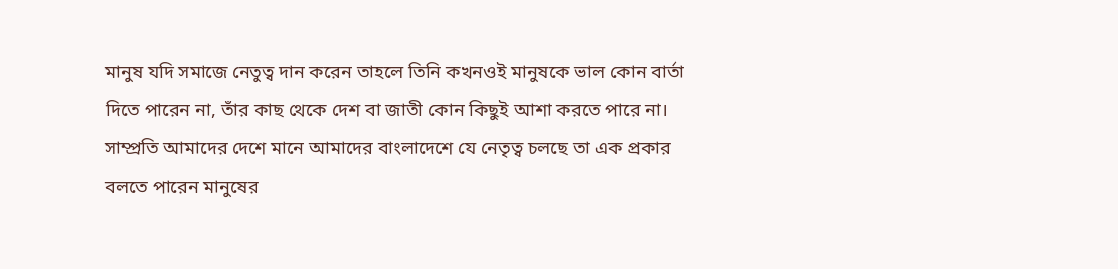মানুষ যদি সমাজে নেতুত্ব দান করেন তাহলে তিনি কখনওই মানুষকে ভাল কোন বার্তা দিতে পারেন না, তাঁর কাছ থেকে দেশ বা জাতী কোন কিছুই আশা করতে পারে না।
সাম্প্রতি আমাদের দেশে মানে আমাদের বাংলাদেশে যে নেতৃত্ব চলছে তা এক প্রকার বলতে পারেন মানুষের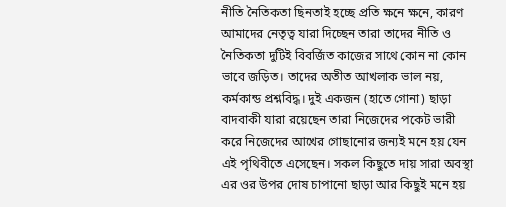নীতি নৈতিকতা ছিনতাই হচ্ছে প্রতি ক্ষনে ক্ষনে, কারণ আমাদের নেতৃত্ব যারা দিচ্ছেন তারা তাদের নীতি ও নৈতিকতা দুটিই বিবর্জিত কাজের সাথে কোন না কোন ভাবে জড়িত। তাদের অতীত আখলাক ভাল নয়, কর্মকান্ড প্রশ্নবিদ্ধ। দুই একজন (হাতে গোনা) ছাড়া বাদবাকী যারা রয়েছেন তারা নিজেদের পকেট ভারী করে নিজেদের আখের গোছানোর জন্যই মনে হয় যেন এই পৃথিবীতে এসেছেন। সকল কিছুতে দায় সারা অবস্থা এর ওর উপর দোষ চাপানো ছাড়া আর কিছুই মনে হয়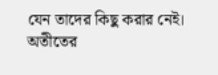যেন তাদের কিছু করার নেই।
অতীতের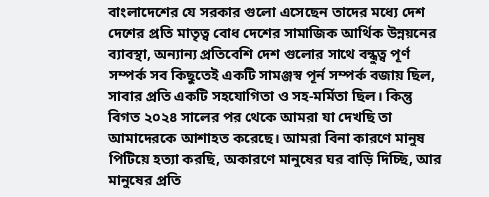বাংলাদেশের যে সরকার গুলো এসেছেন তাদের মধ্যে দেশ দেশের প্রতি মাতৃত্ব বোধ দেশের সামাজিক আর্থিক উন্নয়নের ব্যাবস্থা, অন্যান্য প্রতিবেশি দেশ গুলোর সাথে বন্ধুত্ব পূর্ণ সম্পর্ক সব কিছুতেই একটি সামঞ্জস্ব পূর্ন সম্পর্ক বজায় ছিল, সাবার প্রতি একটি সহযোগিতা ও সহ-মর্মিতা ছিল। কিন্তু বিগত ২০২৪ সালের পর থেকে আমরা যা দেখছি তা আমাদেরকে আশাহত করেছে। আমরা বিনা কারণে মানুষ পিটিয়ে হত্যা করছি, অকারণে মানুষের ঘর বাড়ি দিচ্ছি, আর মানুষের প্রতি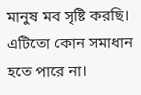মানুষ মব সৃষ্টি করছি। এটিতো কোন সমাধান হতে পারে না।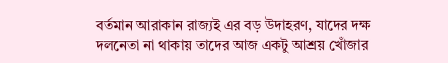বর্তমান আরাকান রাজ্যই এর বড় উদাহরণ, যাদের দক্ষ দলনেতা না থাকায় তাদের আজ একটু আশ্রয় খোঁজার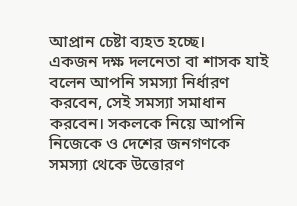আপ্রান চেষ্টা ব্যহত হচ্ছে।
একজন দক্ষ দলনেতা বা শাসক যাই বলেন আপনি সমস্যা নির্ধারণ করবেন, সেই সমস্যা সমাধান করবেন। সকলকে নিয়ে আপনি নিজেকে ও দেশের জনগণকে সমস্যা থেকে উত্তোরণ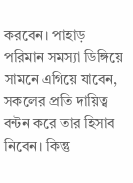করবেন। পাহাড় পরিমান সমস্যা ডিঙ্গিয়ে সামনে এগিয়ে যাবেন, সকলের প্রতি দায়িত্ব বন্টন করে তার হিসাব নিবেন। কিন্তু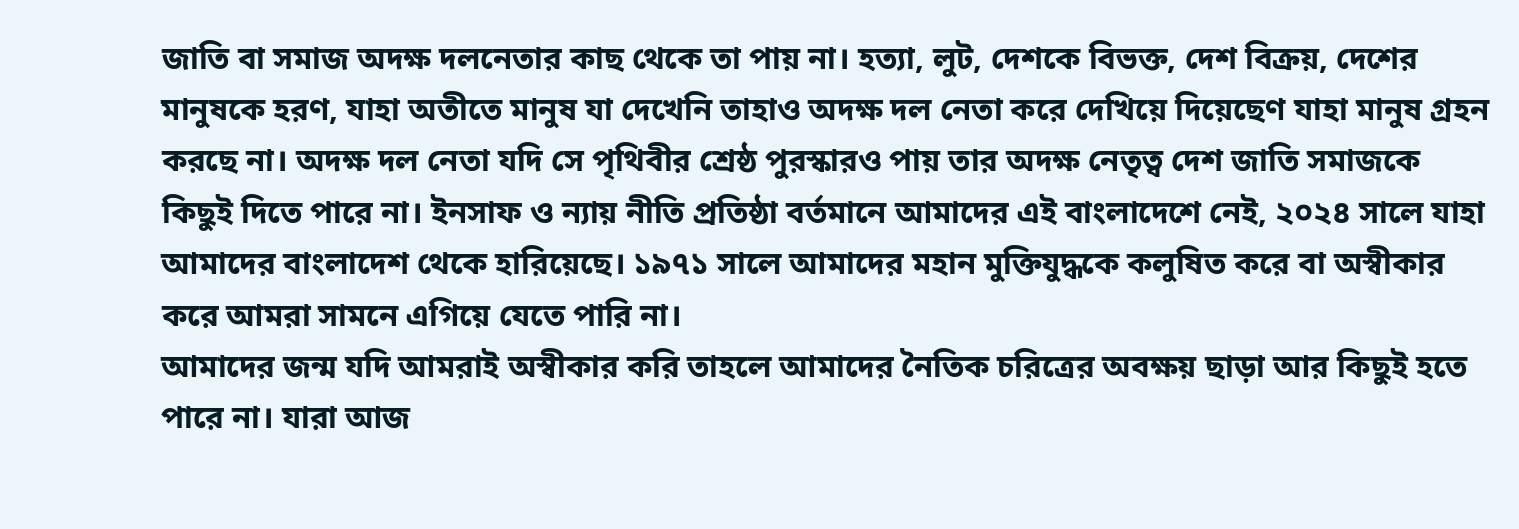জাতি বা সমাজ অদক্ষ দলনেতার কাছ থেকে তা পায় না। হত্যা, লুট, দেশকে বিভক্ত, দেশ বিক্রয়, দেশের মানুষকে হরণ, যাহা অতীতে মানুষ যা দেখেনি তাহাও অদক্ষ দল নেতা করে দেখিয়ে দিয়েছেণ যাহা মানুষ গ্রহন করছে না। অদক্ষ দল নেতা যদি সে পৃথিবীর শ্রেষ্ঠ পুরস্কারও পায় তার অদক্ষ নেতৃত্ব দেশ জাতি সমাজকে কিছুই দিতে পারে না। ইনসাফ ও ন্যায় নীতি প্রতিষ্ঠা বর্তমানে আমাদের এই বাংলাদেশে নেই, ২০২৪ সালে যাহা আমাদের বাংলাদেশ থেকে হারিয়েছে। ১৯৭১ সালে আমাদের মহান মুক্তিযুদ্ধকে কলুষিত করে বা অস্বীকার করে আমরা সামনে এগিয়ে যেতে পারি না।
আমাদের জন্ম যদি আমরাই অস্বীকার করি তাহলে আমাদের নৈতিক চরিত্রের অবক্ষয় ছাড়া আর কিছুই হতে পারে না। যারা আজ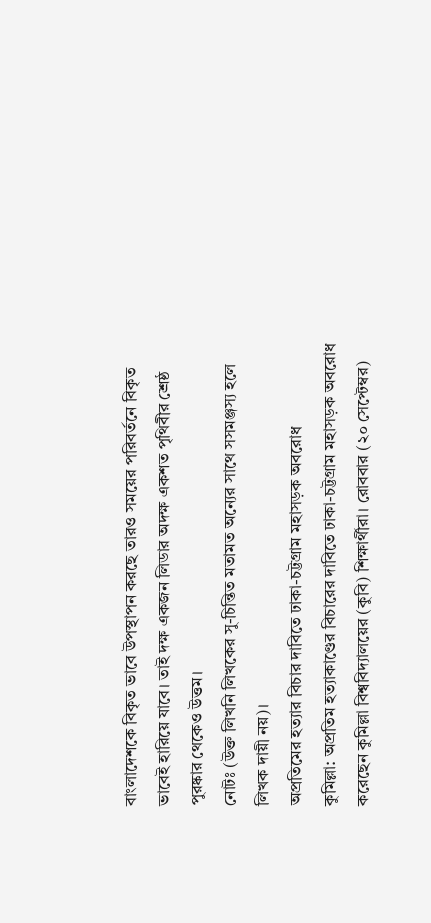বাংলাদেশকে বিকৃত ভাবে উপস্থাপন করছে তারও সময়ের পরিবর্তনে বিকৃত ভাবেই হারিয়ে যাবে। তাই দক্ষ একজন লিডার অদক্ষ একশত পৃথিবীর শ্রেষ্ঠ পুরষ্কার থেকেও উত্তম।
নোটঃ (উক্ত লিখনি লিখকের সু-চিন্তিত মতামত অন্যের সাথে সসমঞ্জস্য হলে লিখক দায়ী নয়)।
অপ্রতিমের হত্যার বিচার দাবিতে ঢাকা-চট্টগ্রাম মহাসড়ক অবরোধ
কুমিল্লা: অপ্রতিম হত্যাকাণ্ডের বিচারের দাবিতে ঢাকা-চট্টগ্রাম মহাসড়ক অবরোধ করেছেন কুমিল্লা বিশ্ববিদ্যালয়ের (কুবি) শিক্ষার্থীরা। রোববার (২০ সেপ্টেম্বর)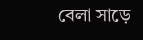বেলা সাড়ে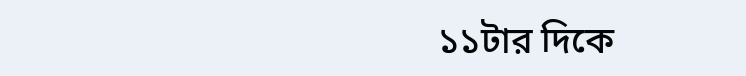১১টার দিকে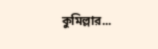কুমিল্লার...